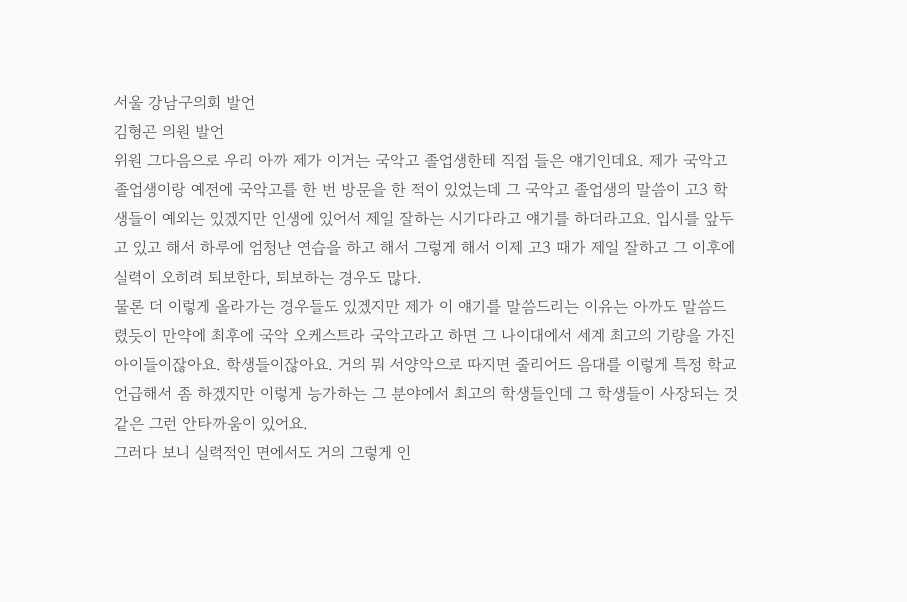서울 강남구의회 발언
김형곤 의원 발언
위원 그다음으로 우리 아까 제가 이거는 국악고 졸업생한테 직접 들은 얘기인데요. 제가 국악고 졸업생이랑 예전에 국악고를 한 번 방문을 한 적이 있었는데 그 국악고 졸업생의 말씀이 고3 학생들이 예외는 있겠지만 인생에 있어서 제일 잘하는 시기다라고 얘기를 하더라고요. 입시를 앞두고 있고 해서 하루에 엄청난 연습을 하고 해서 그렇게 해서 이제 고3 때가 제일 잘하고 그 이후에 실력이 오히려 퇴보한다, 퇴보하는 경우도 많다.
물론 더 이렇게 올라가는 경우들도 있겠지만 제가 이 얘기를 말씀드리는 이유는 아까도 말씀드렸듯이 만약에 최후에 국악 오케스트라 국악고라고 하면 그 나이대에서 세계 최고의 기량을 가진 아이들이잖아요. 학생들이잖아요. 거의 뭐 서양악으로 따지면 줄리어드 음대를 이렇게 특정 학교 언급해서 좀 하겠지만 이렇게 능가하는 그 분야에서 최고의 학생들인데 그 학생들이 사장되는 것 같은 그런 안타까움이 있어요.
그러다 보니 실력적인 면에서도 거의 그렇게 인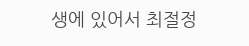생에 있어서 최절정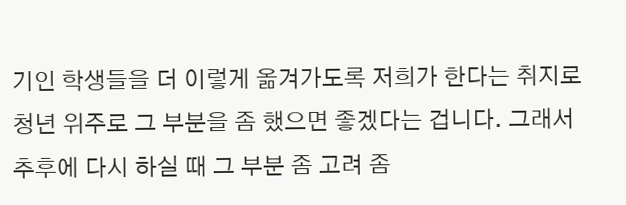기인 학생들을 더 이렇게 옮겨가도록 저희가 한다는 취지로 청년 위주로 그 부분을 좀 했으면 좋겠다는 겁니다. 그래서 추후에 다시 하실 때 그 부분 좀 고려 좀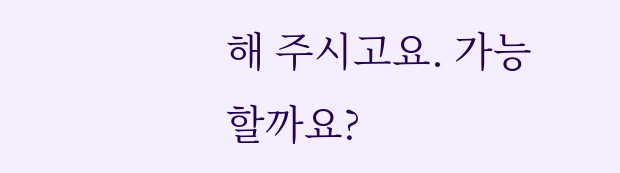해 주시고요. 가능할까요?